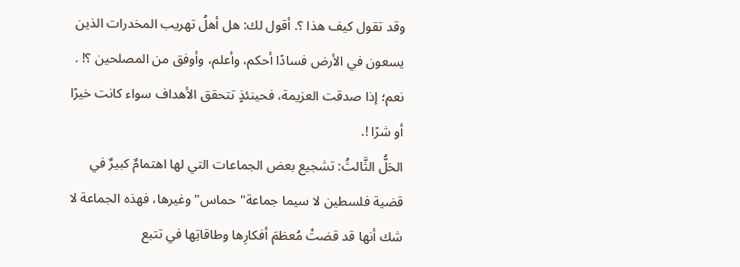وقد تقول كيف هذا ؟. أقول لك: هل أهلُ تهريب المخدرات الذين يسعون في الأرض فسادًا أحكم، وأعلم، وأوفق من المصلحين ؟! .
نعم؛ إذا صدقت العزيمة، فحينئذٍ تتحقق الأهداف سواء كانت خيرًا أو شرًا !.
الحَلُّ الثَّالثُ: تشجيع بعض الجماعات التي لها اهتمامٌ كبيرٌ في قضية فلسطين لا سيما جماعة"حماس"وغيرها، فهذه الجماعة لا شك أنها قد قضتْ مُعظمَ أفكارِها وطاقاتِها في تتبع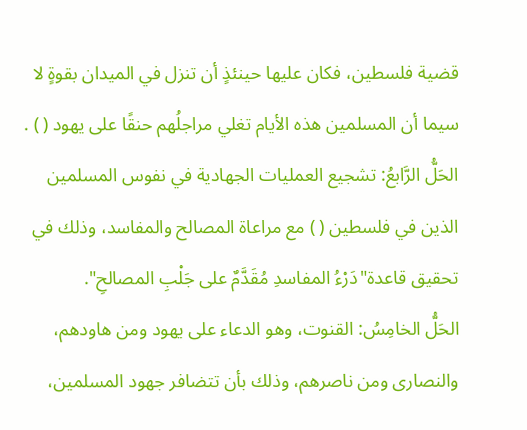قضية فلسطين، فكان عليها حينئذٍ أن تنزل في الميدان بقوةٍ لا سيما أن المسلمين هذه الأيام تغلي مراجلُهم حنقًا على يهود ( ) .
الحَلُّ الرَّابعُ: تشجيع العمليات الجهادية في نفوس المسلمين الذين في فلسطين ( ) مع مراعاة المصالح والمفاسد، وذلك في تحقيق قاعدة"دَرْءُ المفاسدِ مُقَدَّمٌ على جَلْبِ المصالحِ".
الحَلُّ الخامِسُ: القنوت، وهو الدعاء على يهود ومن هاودهم، والنصارى ومن ناصرهم، وذلك بأن تتضافر جهود المسلمين،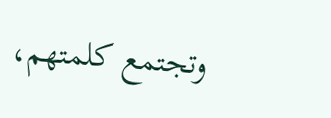وتجتمع كلمتهم،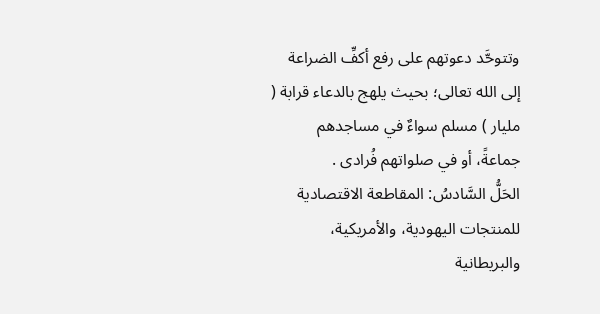وتتوحَّد دعوتهم على رفع أكفِّ الضراعة إلى الله تعالى؛ بحيث يلهج بالدعاء قرابة ( مليار ) مسلم سواءٌ في مساجدهم جماعةً، أو في صلواتهم فُرادى .
الحَلُّ السَّادسُ: المقاطعة الاقتصادية للمنتجات اليهودية، والأمريكية، والبريطانية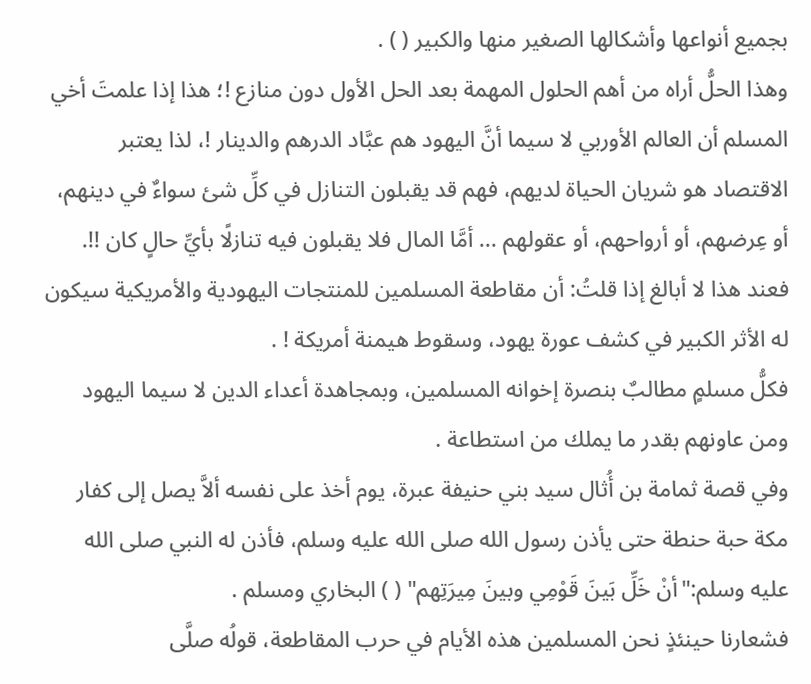بجميع أنواعها وأشكالها الصغير منها والكبير ( ) .
وهذا الحلُّ أراه من أهم الحلول المهمة بعد الحل الأول دون منازع !؛ هذا إذا علمتَ أخي المسلم أن العالم الأوربي لا سيما أنَّ اليهود هم عبَّاد الدرهم والدينار !، لذا يعتبر الاقتصاد هو شريان الحياة لديهم، فهم قد يقبلون التنازل في كلِّ شئ سواءٌ في دينهم، أو عِرضهم، أو أرواحهم، أو عقولهم ... أمَّا المال فلا يقبلون فيه تنازلًا بأيِّ حالٍ كان !!.
فعند هذا لا أبالغ إذا قلتُ: أن مقاطعة المسلمين للمنتجات اليهودية والأمريكية سيكون له الأثر الكبير في كشف عورة يهود، وسقوط هيمنة أمريكة ! .
فكلُّ مسلمٍ مطالبٌ بنصرة إخوانه المسلمين، وبمجاهدة أعداء الدين لا سيما اليهود ومن عاونهم بقدر ما يملك من استطاعة .
وفي قصة ثمامة بن أُثال سيد بني حنيفة عبرة، يوم أخذ على نفسه ألاَّ يصل إلى كفار مكة حبة حنطة حتى يأذن رسول الله صلى الله عليه وسلم، فأذن له النبي صلى الله عليه وسلم:"أنْ خَلِّ بَينَ قَوْمِي وبينَ مِيرَتِهم" ( ) البخاري ومسلم .
فشعارنا حينئذٍ نحن المسلمين هذه الأيام في حرب المقاطعة، قولُه صلَّى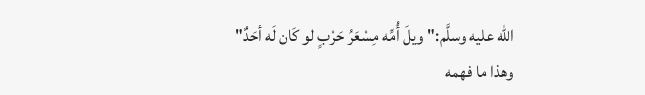الله عليه وسلَّم:"ويلَ أُمِّه مِسْعَرُ حَرْبٍ لو كَان لَه أحَدٌ"
وهذا ما فهمه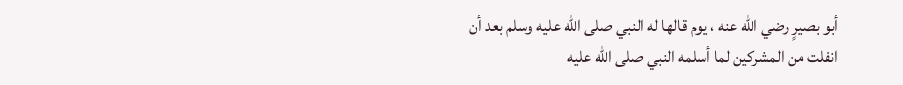أبو بصيرٍ رضي الله عنه ، يوم قالها له النبي صلى الله عليه وسلم بعد أن انفلت من المشركين لما أسلمه النبي صلى الله عليه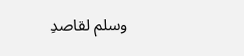وسلم لقاصدِ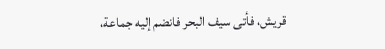قريش، فأتى سيف البحر فانضم إليه جماعة،